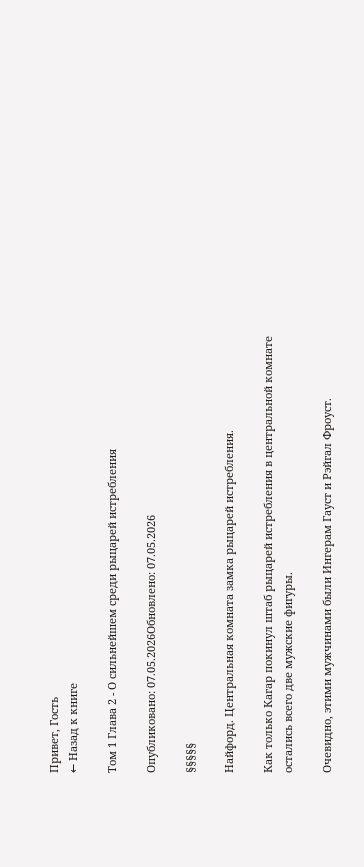Привет, Гость
← Назад к книге

Том 1 Глава 2 - О сильнейшем среди рыцарей истребления

Опубликовано: 07.05.2026Обновлено: 07.05.2026

§§§§§

Найфорд. Центральная комната замка рыцарей истребления.

Как только Кагар покинул штаб рыцарей истребления в центральной комнате остались всего две мужские фигуры.

Очевидно, этими мужчинами были Ингерам Гауст и Рэйгал Фроуст.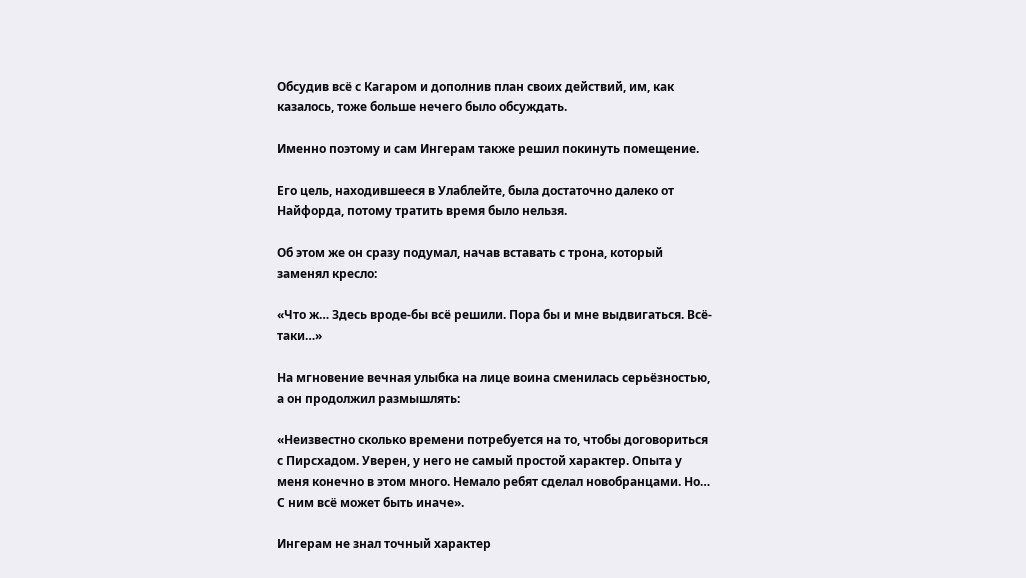Обсудив всё с Кагаром и дополнив план своих действий, им, как казалось, тоже больше нечего было обсуждать.

Именно поэтому и сам Ингерам также решил покинуть помещение.

Его цель, находившееся в Улаблейте, была достаточно далеко от Найфорда, потому тратить время было нельзя.

Об этом же он сразу подумал, начав вставать с трона, который заменял кресло:

«Что ж… Здесь вроде-бы всё решили. Пора бы и мне выдвигаться. Всё-таки…»

На мгновение вечная улыбка на лице воина сменилась серьёзностью, а он продолжил размышлять:

«Неизвестно сколько времени потребуется на то, чтобы договориться с Пирсхадом. Уверен, у него не самый простой характер. Опыта у меня конечно в этом много. Немало ребят сделал новобранцами. Но… С ним всё может быть иначе».

Ингерам не знал точный характер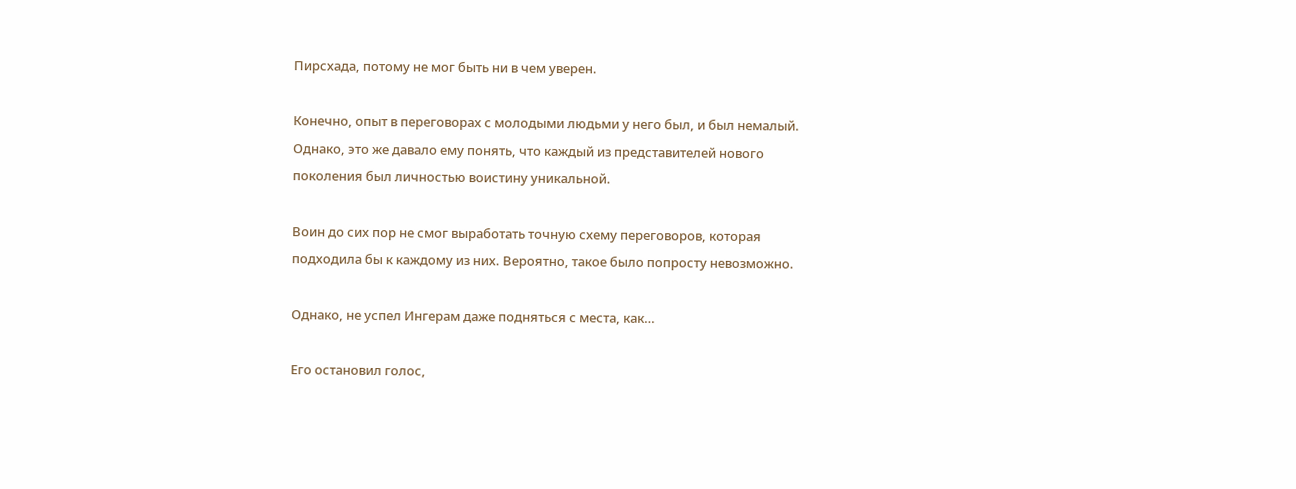Пирсхада, потому не мог быть ни в чем уверен.

Конечно, опыт в переговорах с молодыми людьми у него был, и был немалый. Однако, это же давало ему понять, что каждый из представителей нового поколения был личностью воистину уникальной.

Воин до сих пор не смог выработать точную схему переговоров, которая подходила бы к каждому из них. Вероятно, такое было попросту невозможно.

Однако, не успел Ингерам даже подняться с места, как…

Его остановил голос,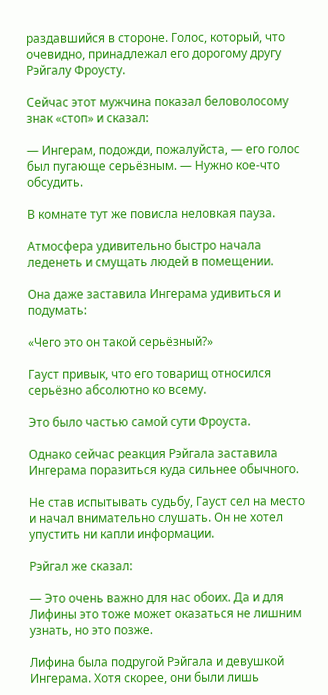раздавшийся в стороне. Голос, который, что очевидно, принадлежал его дорогому другу Рэйгалу Фроусту.

Сейчас этот мужчина показал беловолосому знак «стоп» и сказал:

— Ингерам, подожди, пожалуйста, — его голос был пугающе серьёзным. — Нужно кое-что обсудить.

В комнате тут же повисла неловкая пауза.

Атмосфера удивительно быстро начала леденеть и смущать людей в помещении.

Она даже заставила Ингерама удивиться и подумать:

«Чего это он такой серьёзный?»

Гауст привык, что его товарищ относился серьёзно абсолютно ко всему.

Это было частью самой сути Фроуста.

Однако сейчас реакция Рэйгала заставила Ингерама поразиться куда сильнее обычного.

Не став испытывать судьбу, Гауст сел на место и начал внимательно слушать. Он не хотел упустить ни капли информации.

Рэйгал же сказал:

— Это очень важно для нас обоих. Да и для Лифины это тоже может оказаться не лишним узнать, но это позже.

Лифина была подругой Рэйгала и девушкой Ингерама. Хотя скорее, они были лишь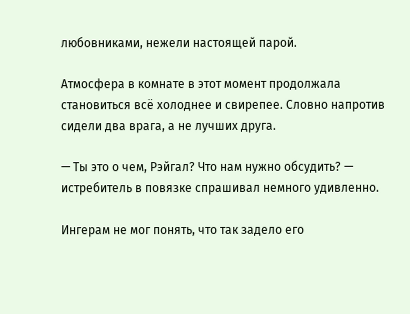любовниками, нежели настоящей парой.

Атмосфера в комнате в этот момент продолжала становиться всё холоднее и свирепее. Словно напротив сидели два врага, а не лучших друга.

— Ты это о чем, Рэйгал? Что нам нужно обсудить? — истребитель в повязке спрашивал немного удивленно.

Ингерам не мог понять, что так задело его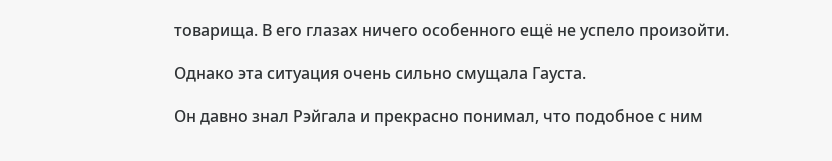товарища. В его глазах ничего особенного ещё не успело произойти.

Однако эта ситуация очень сильно смущала Гауста.

Он давно знал Рэйгала и прекрасно понимал, что подобное с ним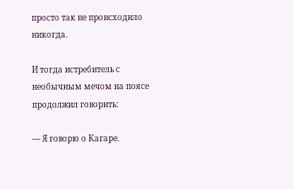просто так не происходило никогда.

И тогда истребитель с необычным мечом на поясе продолжил говорить:

— Я говорю о Кагаре.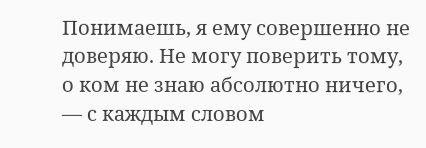Понимаешь, я ему совершенно не доверяю. Не могу поверить тому, о ком не знаю абсолютно ничего, — с каждым словом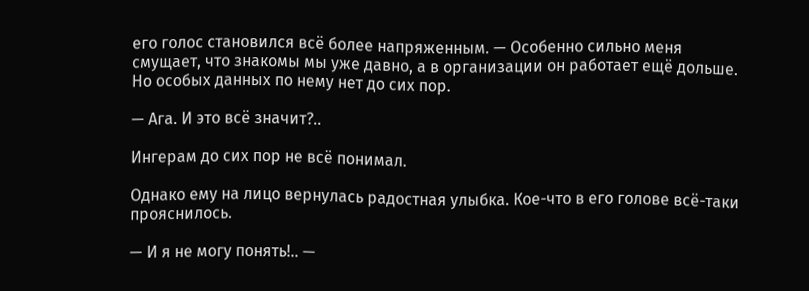его голос становился всё более напряженным. — Особенно сильно меня смущает, что знакомы мы уже давно, а в организации он работает ещё дольше. Но особых данных по нему нет до сих пор.

— Ага. И это всё значит?..

Ингерам до сих пор не всё понимал.

Однако ему на лицо вернулась радостная улыбка. Кое-что в его голове всё-таки прояснилось.

— И я не могу понять!.. —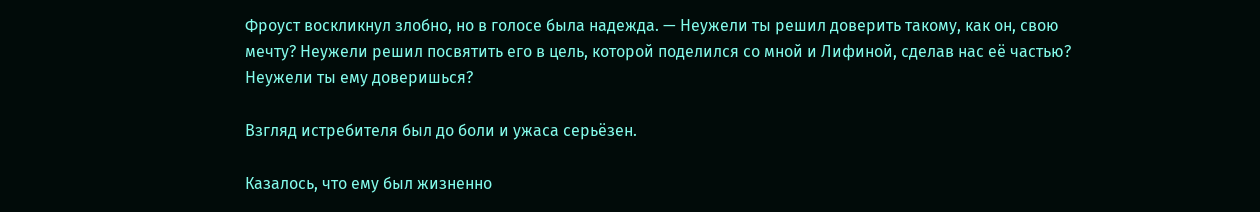Фроуст воскликнул злобно, но в голосе была надежда. — Неужели ты решил доверить такому, как он, свою мечту? Неужели решил посвятить его в цель, которой поделился со мной и Лифиной, сделав нас её частью? Неужели ты ему доверишься?

Взгляд истребителя был до боли и ужаса серьёзен.

Казалось, что ему был жизненно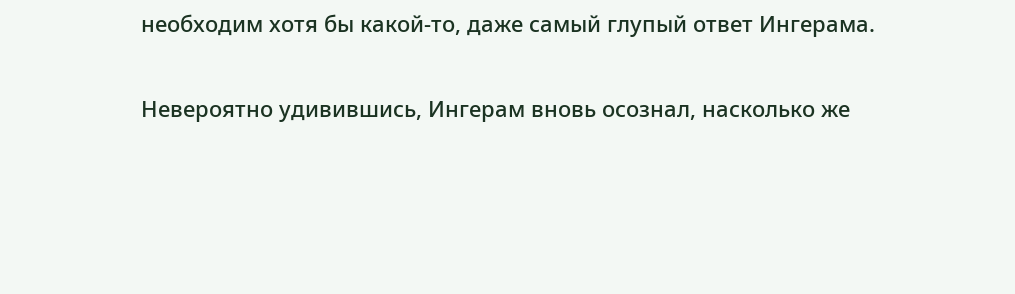необходим хотя бы какой-то, даже самый глупый ответ Ингерама.

Невероятно удивившись, Ингерам вновь осознал, насколько же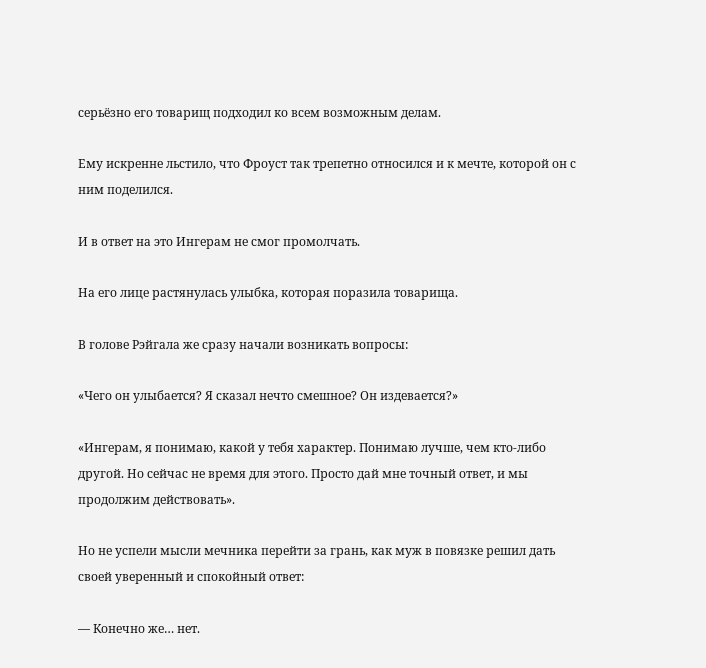серьёзно его товарищ подходил ко всем возможным делам.

Ему искренне льстило, что Фроуст так трепетно относился и к мечте, которой он с ним поделился.

И в ответ на это Ингерам не смог промолчать.

На его лице растянулась улыбка, которая поразила товарища.

В голове Рэйгала же сразу начали возникать вопросы:

«Чего он улыбается? Я сказал нечто смешное? Он издевается?»

«Ингерам, я понимаю, какой у тебя характер. Понимаю лучше, чем кто-либо другой. Но сейчас не время для этого. Просто дай мне точный ответ, и мы продолжим действовать».

Но не успели мысли мечника перейти за грань, как муж в повязке решил дать своей уверенный и спокойный ответ:

— Конечно же… нет.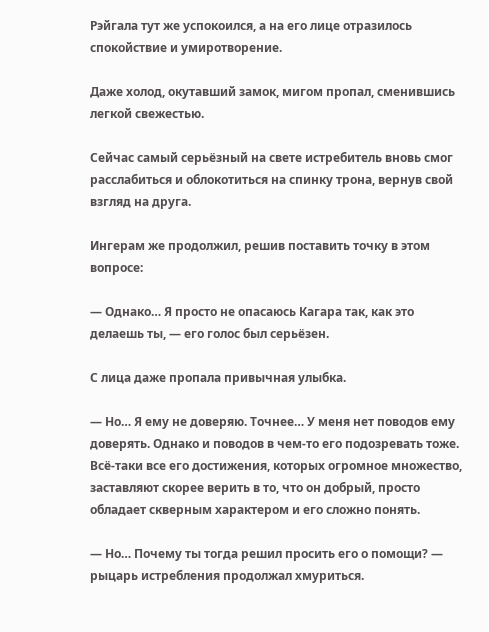Рэйгала тут же успокоился, а на его лице отразилось спокойствие и умиротворение.

Даже холод, окутавший замок, мигом пропал, сменившись легкой свежестью.

Сейчас самый серьёзный на свете истребитель вновь смог расслабиться и облокотиться на спинку трона, вернув свой взгляд на друга.

Ингерам же продолжил, решив поставить точку в этом вопросе:

— Однако… Я просто не опасаюсь Кагара так, как это делаешь ты, — его голос был серьёзен.

С лица даже пропала привычная улыбка.

— Но… Я ему не доверяю. Точнее… У меня нет поводов ему доверять. Однако и поводов в чем-то его подозревать тоже. Всё-таки все его достижения, которых огромное множество, заставляют скорее верить в то, что он добрый, просто обладает скверным характером и его сложно понять.

— Но… Почему ты тогда решил просить его о помощи? — рыцарь истребления продолжал хмуриться.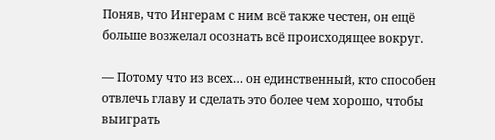Поняв, что Ингерам с ним всё также честен, он ещё больше возжелал осознать всё происходящее вокруг.

— Потому что из всех… он единственный, кто способен отвлечь главу и сделать это более чем хорошо, чтобы выиграть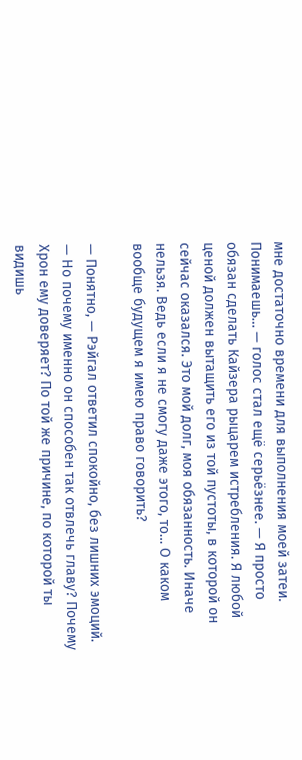мне достаточно времени для выполнения моей затеи. Понимаешь… — голос стал ещё серьёзнее. — Я просто обязан сделать Кайзера рыцарем истребления. Я любой ценой должен вытащить его из той пустоты, в которой он сейчас оказался. Это мой долг, моя обязанность. Иначе нельзя. Ведь если я не смогу даже этого, то… О каком вообще будущем я имею право говорить?

— Понятно, — Рэйгал ответил спокойно, без лишних эмоций. — Но почему именно он способен так отвлечь главу? Почему Хрон ему доверяет? По той же причине, по которой ты видишь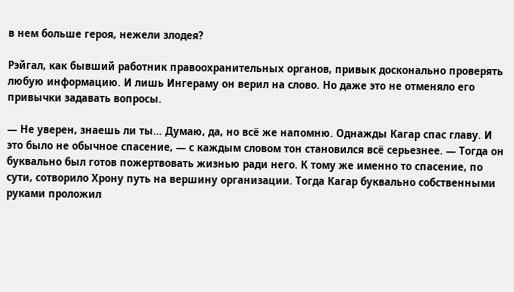в нем больше героя, нежели злодея?

Рэйгал, как бывший работник правоохранительных органов, привык досконально проверять любую информацию. И лишь Ингераму он верил на слово. Но даже это не отменяло его привычки задавать вопросы.

— Не уверен, знаешь ли ты… Думаю, да, но всё же напомню. Однажды Кагар спас главу. И это было не обычное спасение, — с каждым словом тон становился всё серьезнее. — Тогда он буквально был готов пожертвовать жизнью ради него. К тому же именно то спасение, по сути, сотворило Хрону путь на вершину организации. Тогда Кагар буквально собственными руками проложил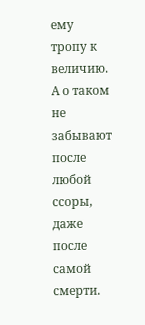ему тропу к величию. А о таком не забывают после любой ссоры, даже после самой смерти.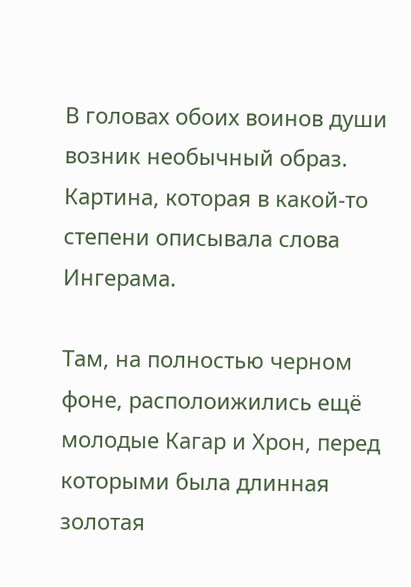В головах обоих воинов души возник необычный образ. Картина, которая в какой-то степени описывала слова Ингерама.

Там, на полностью черном фоне, располоижились ещё молодые Кагар и Хрон, перед которыми была длинная золотая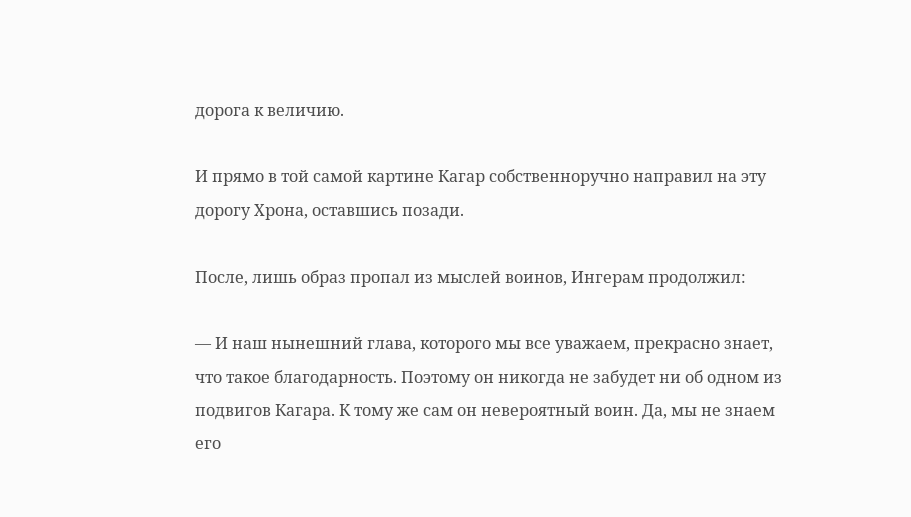дорога к величию.

И прямо в той самой картине Кагар собственноручно направил на эту дорогу Хрона, оставшись позади.

После, лишь образ пропал из мыслей воинов, Ингерам продолжил:

— И наш нынешний глава, которого мы все уважаем, прекрасно знает, что такое благодарность. Поэтому он никогда не забудет ни об одном из подвигов Кагара. К тому же сам он невероятный воин. Да, мы не знаем его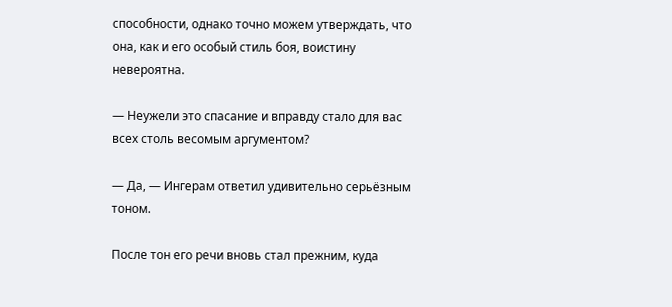способности, однако точно можем утверждать, что она, как и его особый стиль боя, воистину невероятна.

— Неужели это спасание и вправду стало для вас всех столь весомым аргументом?

— Да, — Ингерам ответил удивительно серьёзным тоном.

После тон его речи вновь стал прежним, куда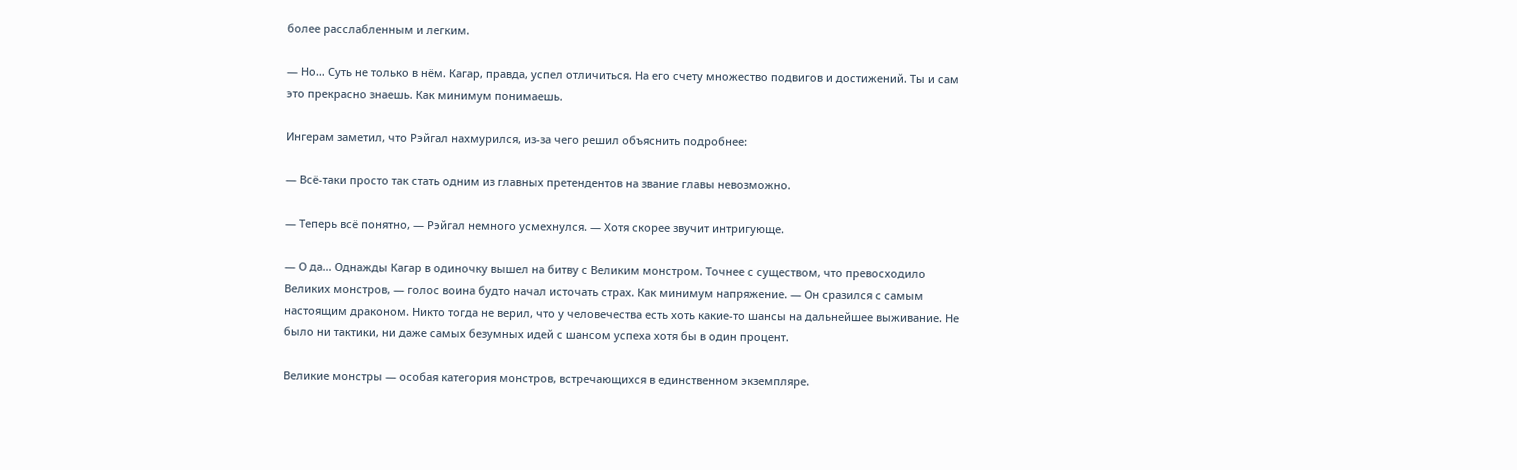более расслабленным и легким.

— Но… Суть не только в нём. Кагар, правда, успел отличиться. На его счету множество подвигов и достижений. Ты и сам это прекрасно знаешь. Как минимум понимаешь.

Ингерам заметил, что Рэйгал нахмурился, из-за чего решил объяснить подробнее:

— Всё-таки просто так стать одним из главных претендентов на звание главы невозможно.

— Теперь всё понятно, — Рэйгал немного усмехнулся. — Хотя скорее звучит интригующе.

— О да… Однажды Кагар в одиночку вышел на битву с Великим монстром. Точнее с существом, что превосходило Великих монстров, — голос воина будто начал источать страх. Как минимум напряжение. — Он сразился с самым настоящим драконом. Никто тогда не верил, что у человечества есть хоть какие-то шансы на дальнейшее выживание. Не было ни тактики, ни даже самых безумных идей с шансом успеха хотя бы в один процент.

Великие монстры — особая категория монстров, встречающихся в единственном экземпляре.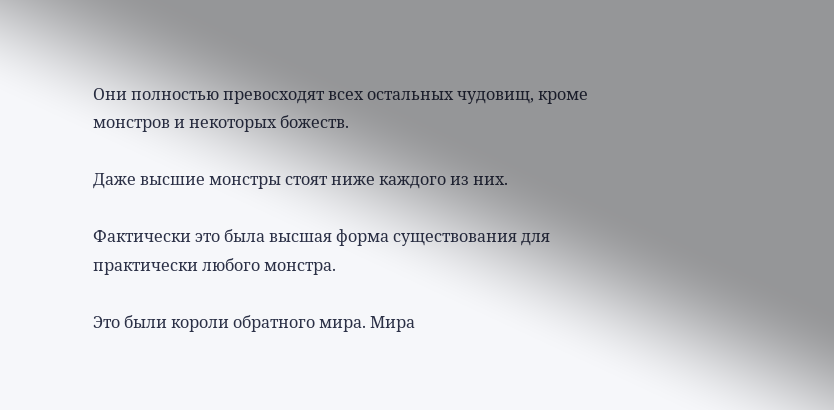Они полностью превосходят всех остальных чудовищ, кроме монстров и некоторых божеств.

Даже высшие монстры стоят ниже каждого из них.

Фактически это была высшая форма существования для практически любого монстра.

Это были короли обратного мира. Мира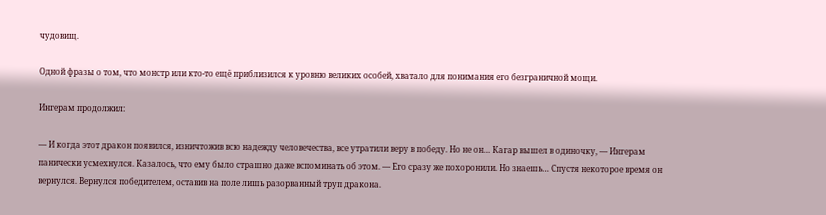чудовищ.

Одной фразы о том, что монстр или кто-то ещё приблизился к уровню великих особей, хватало для понимания его безграничной мощи.

Ингерам продолжил:

— И когда этот дракон появился, изничтожив всю надежду человечества, все утратили веру в победу. Но не он… Кагар вышел в одиночку, — Ингерам панически усмехнулся. Казалось, что ему было страшно даже вспоминать об этом. — Его сразу же похоронили. Но знаешь… Спустя некоторое время он вернулся. Вернулся победителем, оставив на поле лишь разорванный труп дракона.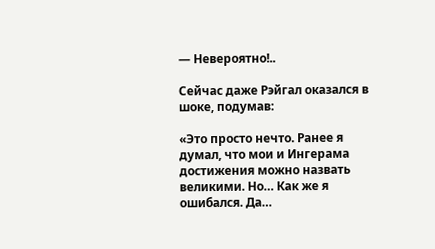— Невероятно!..

Сейчас даже Рэйгал оказался в шоке, подумав:

«Это просто нечто. Ранее я думал, что мои и Ингерама достижения можно назвать великими. Но… Как же я ошибался. Да…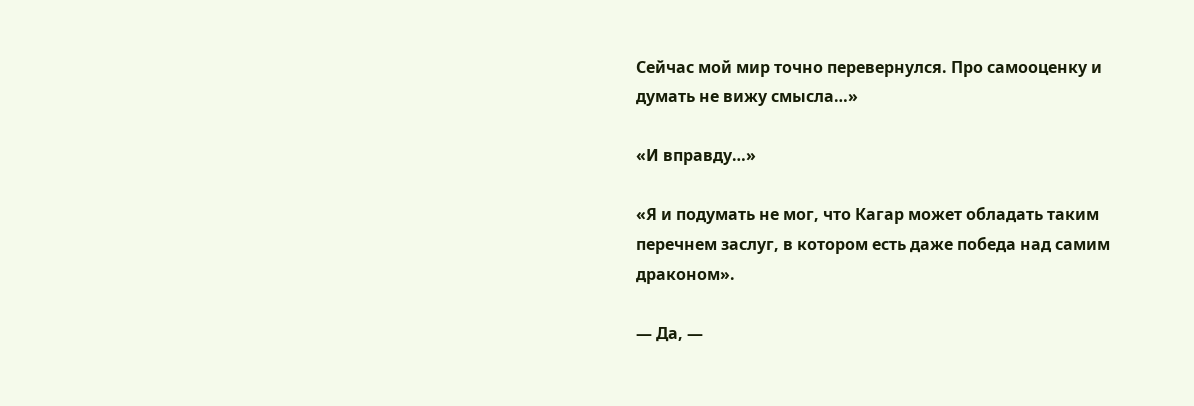Сейчас мой мир точно перевернулся. Про самооценку и думать не вижу смысла…»

«И вправду…»

«Я и подумать не мог, что Кагар может обладать таким перечнем заслуг, в котором есть даже победа над самим драконом».

— Да, —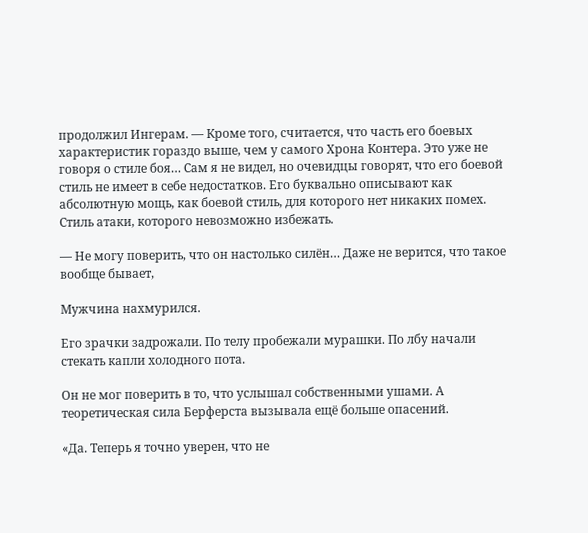продолжил Ингерам. — Кроме того, считается, что часть его боевых характеристик гораздо выше, чем у самого Хрона Контера. Это уже не говоря о стиле боя… Сам я не видел, но очевидцы говорят, что его боевой стиль не имеет в себе недостатков. Его буквально описывают как абсолютную мощь, как боевой стиль, для которого нет никаких помех. Стиль атаки, которого невозможно избежать.

— Не могу поверить, что он настолько силён… Даже не верится, что такое вообще бывает,

Мужчина нахмурился.

Его зрачки задрожали. По телу пробежали мурашки. По лбу начали стекать капли холодного пота.

Он не мог поверить в то, что услышал собственными ушами. А теоретическая сила Берферста вызывала ещё больше опасений.

«Да. Теперь я точно уверен, что не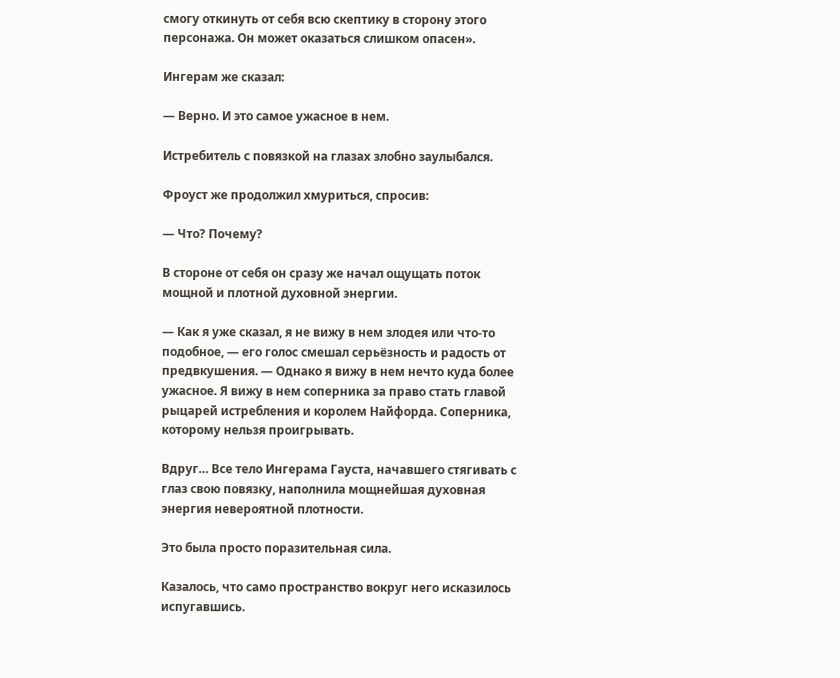смогу откинуть от себя всю скептику в сторону этого персонажа. Он может оказаться слишком опасен».

Ингерам же сказал:

— Верно. И это самое ужасное в нем.

Истребитель с повязкой на глазах злобно заулыбался.

Фроуст же продолжил хмуриться, спросив:

— Что? Почему?

В стороне от себя он сразу же начал ощущать поток мощной и плотной духовной энергии.

— Как я уже сказал, я не вижу в нем злодея или что-то подобное, — его голос смешал серьёзность и радость от предвкушения. — Однако я вижу в нем нечто куда более ужасное. Я вижу в нем соперника за право стать главой рыцарей истребления и королем Найфорда. Соперника, которому нельзя проигрывать.

Вдруг… Все тело Ингерама Гауста, начавшего стягивать с глаз свою повязку, наполнила мощнейшая духовная энергия невероятной плотности.

Это была просто поразительная сила.

Казалось, что само пространство вокруг него исказилось испугавшись.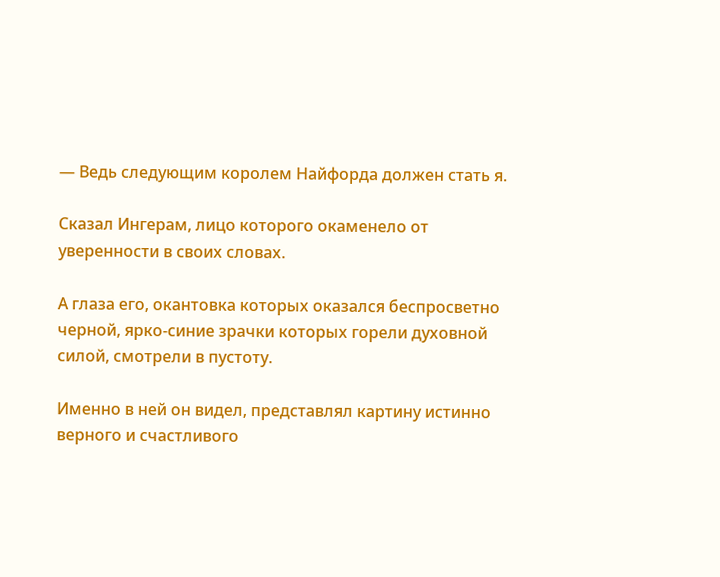— Ведь следующим королем Найфорда должен стать я.

Сказал Ингерам, лицо которого окаменело от уверенности в своих словах.

А глаза его, окантовка которых оказался беспросветно черной, ярко-синие зрачки которых горели духовной силой, смотрели в пустоту.

Именно в ней он видел, представлял картину истинно верного и счастливого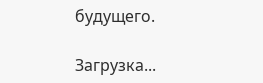будущего.

Загрузка...